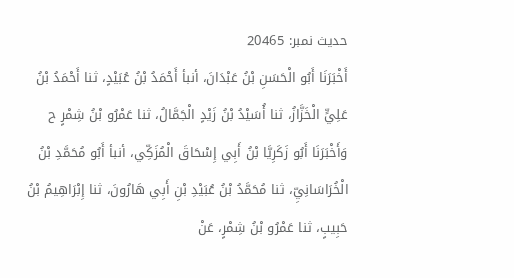حدیث نمبر: 20465
أَخْبَرَنَا أَبُو الْحَسَنِ بْنُ عَبْدَانَ، أنبأ أَحْمَدُ بْنُ عُبَيْدٍ، ثنا أَحْمَدُ بْنُ عَلِيٍّ الْخَزَّازُ، ثنا أُسَيْدُ بْنُ زَيْدٍ الْجَمَّالُ، ثنا عَمْرُو بْنُ شِمْرٍ ح وَأَخْبَرَنَا أَبُو زَكَرِيَّا بْنُ أَبِي إِسْحَاقَ الْمُزَكِّي، أنبأ أَبُو مُحَمَّدِ بْنُ الْخُرَاسَانِيِّ، ثنا مُحَمَّدُ بْنُ عُبَيْدِ بْنِ أَبِي هَارُونَ، ثنا إِبْرَاهِيمُ بْنُ حَبِيبٍ، ثنا عَمْرُو بْنُ شِمْرٍ، عَنْ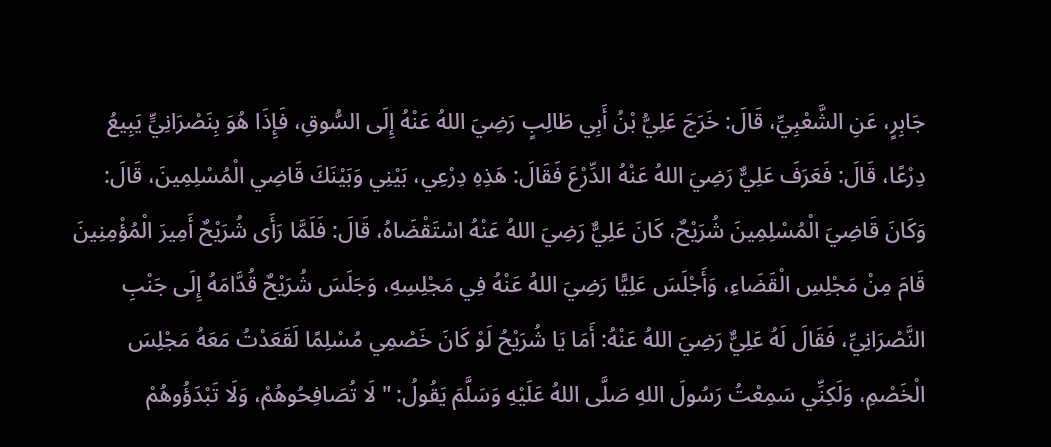جَابِرٍ، عَنِ الشَّعْبِيِّ، قَالَ: خَرَجَ عَلِيُّ بْنُ أَبِي طَالِبٍ رَضِيَ اللهُ عَنْهُ إِلَى السُّوقِ، فَإِذَا هُوَ بِنَصْرَانِيٍّ يَبِيعُ دِرْعًا، قَالَ: فَعَرَفَ عَلِيٌّ رَضِيَ اللهُ عَنْهُ الدِّرْعَ فَقَالَ: هَذِهِ دِرْعِي، بَيْنِي وَبَيْنَكَ قَاضِي الْمُسْلِمِينَ، قَالَ: وَكَانَ قَاضِيَ الْمُسْلِمِينَ شُرَيْحٌ، كَانَ عَلِيٌّ رَضِيَ اللهُ عَنْهُ اسْتَقْضَاهُ، قَالَ: فَلَمَّا رَأَى شُرَيْحٌ أَمِيرَ الْمُؤْمِنِينَ قَامَ مِنْ مَجْلِسِ الْقَضَاءِ، وَأَجْلَسَ عَلِيًّا رَضِيَ اللهُ عَنْهُ فِي مَجْلِسِهِ، وَجَلَسَ شُرَيْحٌ قُدَّامَهُ إِلَى جَنْبِ النَّصْرَانِيِّ، فَقَالَ لَهُ عَلِيٌّ رَضِيَ اللهُ عَنْهُ: أَمَا يَا شُرَيْحُ لَوْ كَانَ خَصْمِي مُسْلِمًا لَقَعَدْتُ مَعَهُ مَجْلِسَ الْخَصْمِ، وَلَكِنِّي سَمِعْتُ رَسُولَ اللهِ صَلَّى اللهُ عَلَيْهِ وَسَلَّمَ يَقُولُ: " لَا تُصَافِحُوهُمْ، وَلَا تَبْدَؤُوهُمْ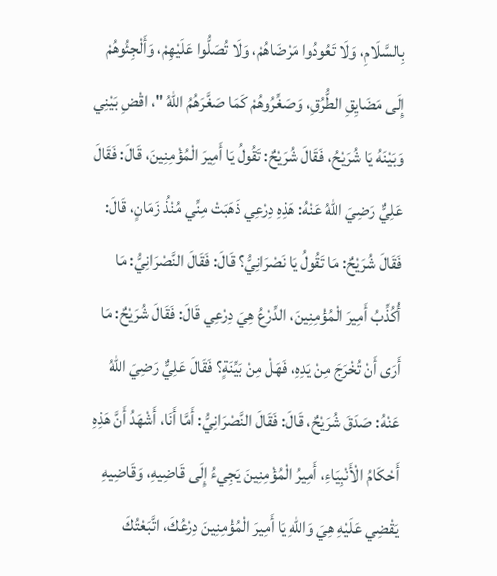بِالسَّلَامِ، وَلَا تَعُودُوا مَرْضَاهُمْ، وَلَا تُصَلُّوا عَلَيْهِمْ، وَأَلْجِئُوهُمْ إِلَى مَضَايِقِ الطُّرُقِ، وَصَغِّرُوهُمْ كَمَا صَغَّرَهُمُ اللهُ "، اقْضِ بَيْنِي وَبَيْنَهُ يَا شُرَيْحُ، فَقَالَ شُرَيْحٌ: تَقُولُ يَا أَمِيرَ الْمُؤْمِنِينَ، قَالَ: فَقَالَ عَلِيٌّ رَضِيَ اللهُ عَنْهُ: هَذِهِ دِرْعِي ذَهَبَتْ مِنِّي مُنْذُ زَمَانٍ، قَالَ: فَقَالَ شُرَيْحٌ: مَا تَقُولُ يَا نَصْرَانِيُّ؟ قَالَ: فَقَالَ النَّصْرَانِيُّ: مَا أُكُذِّبُ أَمِيرَ الْمُؤْمِنِينَ، الدِّرْعُ هِيَ دِرْعِي قَالَ: فَقَالَ شُرَيْحٌ: مَا أَرَى أَنْ تُخْرَجَ مِنْ يَدِهِ، فَهَلْ مِنْ بَيِّنَةٍ؟ فَقَالَ عَلِيٌّ رَضِيَ اللهُ عَنْهُ: صَدَقَ شُرَيْحٌ، قَالَ: فَقَالَ النَّصْرَانِيُّ: أَمَّا أَنَا، أَشْهَدُ أَنَّ هَذِهِ أَحْكَامُ الْأَنْبِيَاءِ، أَمِيرُ الْمُؤْمِنِينَ يَجِيءُ إِلَى قَاضِيهِ، وَقَاضِيهِ يَقْضِي عَلَيْهِ هِيَ وَاللهِ يَا أَمِيرَ الْمُؤْمِنِينَ دِرْعُكَ، اتَّبَعْتُكَ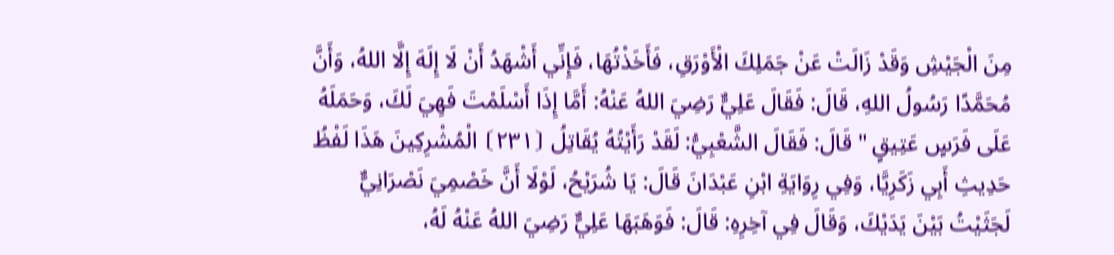مِنَ الْجَيْشِ وَقَدْ زَالَتْ عَنْ جَمَلِكَ الْأَوْرَقِ، فَأَخَذْتُهَا، فَإِنِّي أَشْهَدُ أَنْ لَا إِلَهَ إِلَّا اللهُ، وَأَنَّ مُحَمَّدًا رَسُولُ اللهِ، قَالَ: فَقَالَ عَلِيٌّ رَضِيَ اللهُ عَنْهُ: أَمَّا إِذَا أَسْلَمْتَ فَهِيَ لَكَ، وَحَمَلَهُ عَلَى فَرَسٍ عَتِيقٍ " قَالَ: فَقَالَ الشَّعْبِيُّ: لَقَدْ رَأَيْتُهُ يُقَاتِلُ ⦗٢٣١⦘ الْمُشْرِكِينَ هَذَا لَفْظُ حَدِيثِ أَبِي زَكَرِيَّا، وَفِي رِوَايَةِ ابْنِ عَبْدَانَ قَالَ: يَا شُرَيْحُ، لَوْلَا أَنَّ خَصْمِيَ نَصْرَانِيٌّ لَجَثَيْتُ بَيْنَ يَدَيْكَ، وَقَالَ فِي آخِرِهِ: قَالَ: فَوَهَبَهَا عَلِيٌّ رَضِيَ اللهُ عَنْهُ لَهُ،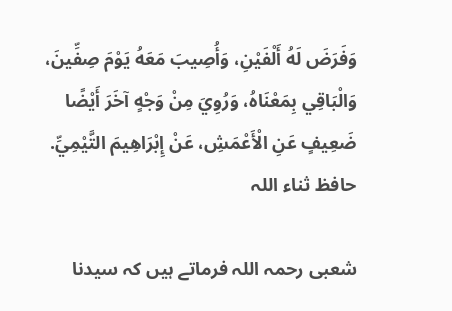وَفَرَضَ لَهُ أَلْفَيْنِ، وَأُصِيبَ مَعَهُ يَوْمَ صِفِّينَ، وَالْبَاقِي بِمَعْنَاهُ، وَرُوِيَ مِنْ وَجْهٍ آخَرَ أَيْضًا ضَعِيفٍ عَنِ الْأَعْمَشِ، عَنْ إِبْرَاهِيمَ التَّيْمِيِّ.
حافظ ثناء اللہ

شعبی رحمہ اللہ فرماتے ہیں کہ سیدنا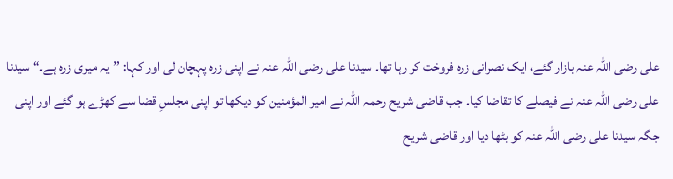علی رضی اللہ عنہ بازار گئے، ایک نصرانی زرہ فروخت کر رہا تھا۔ سیدنا علی رضی اللہ عنہ نے اپنی زرہ پہچان لی اور کہا: ”یہ میری زرہ ہے۔“ سیدنا علی رضی اللہ عنہ نے فیصلے کا تقاضا کیا۔ جب قاضی شریح رحمہ اللہ نے امیر المؤمنین کو دیکھا تو اپنی مجلسِ قضا سے کھڑے ہو گئے اور اپنی جگہ سیدنا علی رضی اللہ عنہ کو بٹھا دیا اور قاضی شریح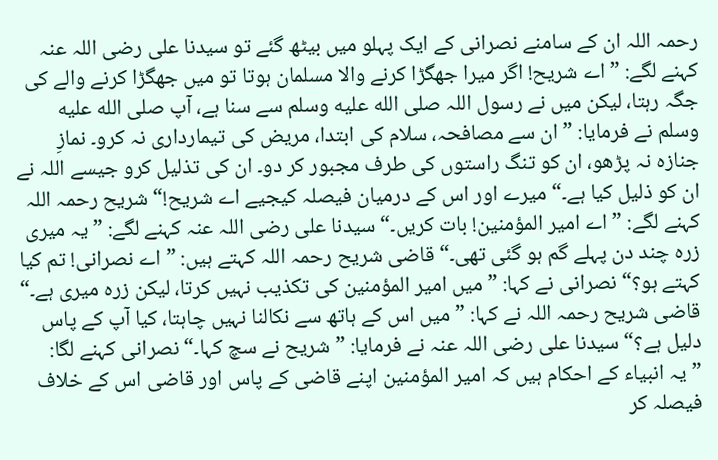رحمہ اللہ ان کے سامنے نصرانی کے ایک پہلو میں بیٹھ گئے تو سیدنا علی رضی اللہ عنہ کہنے لگے: ”اے شریح! اگر میرا جھگڑا کرنے والا مسلمان ہوتا تو میں جھگڑا کرنے والے کی جگہ رہتا، لیکن میں نے رسول اللہ صلى الله عليه وسلم سے سنا ہے، آپ صلى الله عليه وسلم نے فرمایا: ”ان سے مصافحہ، سلام کی ابتدا، مریض کی تیمارداری نہ کرو۔ نمازِ جنازہ نہ پڑھو، ان کو تنگ راستوں کی طرف مجبور کر دو۔ ان کی تذلیل کرو جیسے اللہ نے ان کو ذلیل کیا ہے۔“ میرے اور اس کے درمیان فیصلہ کیجیے اے شریح!“ شریح رحمہ اللہ کہنے لگے: ”اے امیر المؤمنین! بات کریں۔“ سیدنا علی رضی اللہ عنہ کہنے لگے: ”یہ میری زرہ چند دن پہلے گم ہو گئی تھی۔“ قاضی شریح رحمہ اللہ کہتے ہیں: ”اے نصرانی! تم کیا کہتے ہو؟“ نصرانی نے کہا: ”میں امیر المؤمنین کی تکذیب نہیں کرتا، لیکن زرہ میری ہے۔“
قاضی شریح رحمہ اللہ نے کہا: ”میں اس کے ہاتھ سے نکالنا نہیں چاہتا، کیا آپ کے پاس دلیل ہے؟“ سیدنا علی رضی اللہ عنہ نے فرمایا: ”شریح نے سچ کہا۔“ نصرانی کہنے لگا: ”یہ انبیاء کے احکام ہیں کہ امیر المؤمنین اپنے قاضی کے پاس اور قاضی اس کے خلاف فیصلہ کر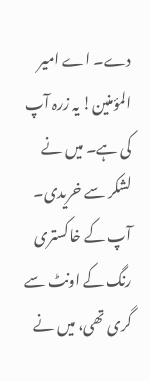دے۔ اے امیر المؤمنین! یہ زرہ آپ کی ہے۔ میں نے لشکر سے خریدی۔ آپ کے خاکستری رنگ کے اونٹ سے گری تھی، میں نے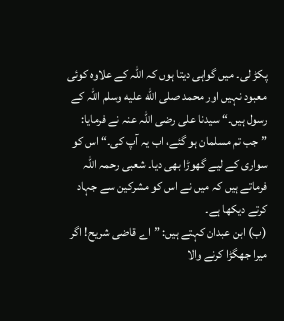پکڑ لی۔ میں گواہی دیتا ہوں کہ اللہ کے علاوہ کوئی معبود نہیں اور محمد صلى الله عليه وسلم اللہ کے رسول ہیں۔“ سیدنا علی رضی اللہ عنہ نے فرمایا: ”جب تم مسلمان ہو گئے، اب یہ آپ کی۔“ اس کو سواری کے لیے گھوڑا بھی دیا۔ شعبی رحمہ اللہ فرماتے ہیں کہ میں نے اس کو مشرکین سے جہاد کرتے دیکھا ہے۔
(ب) ابن عبدان کہتے ہیں: ”اے قاضی شریح! اگر میرا جھگڑا کرنے والا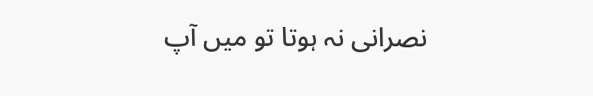نصرانی نہ ہوتا تو میں آپ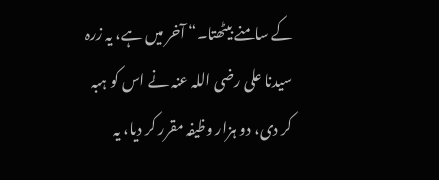کے سامنے بیٹھتا۔“ آخر میں ہے، یہ زرہ سیدنا علی رضی اللہ عنہ نے اس کو ہبہ کر دی، دو ہزار وظیفہ مقرر کر دیا، یہ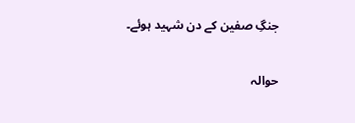جنگِ صفین کے دن شہید ہوئے۔

حوالہ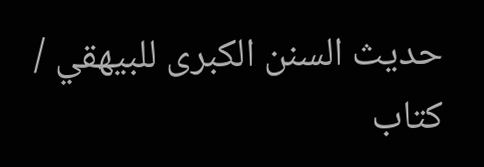حدیث السنن الكبرى للبيهقي / كتاب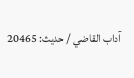آداب القاضي / حدیث: 20465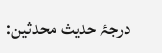درجۂ حدیث محدثین: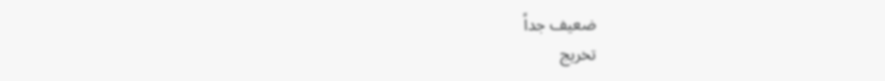ضعيف جداً
تخریج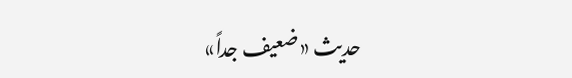حدیث «ضعيف جداً»